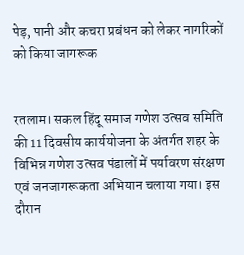पेड़, पानी और कचरा प्रबंधन को लेकर नागरिकों को किया जागरूक


रतलाम। सकल हिंदू समाज गणेश उत्सव समिति की 11 दिवसीय कार्ययोजना के अंतर्गत शहर के विभिन्न गणेश उत्सव पंडालों में पर्यावरण संरक्षण एवं जनजागरूकता अभियान चलाया गया। इस दौरान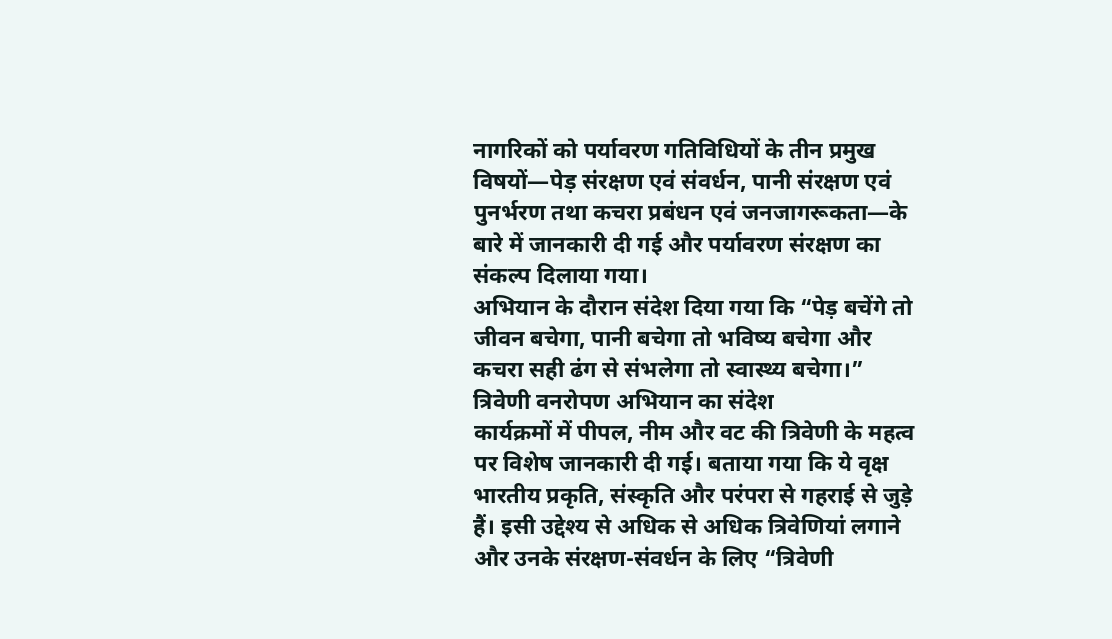नागरिकों को पर्यावरण गतिविधियों के तीन प्रमुख विषयों—पेड़ संरक्षण एवं संवर्धन, पानी संरक्षण एवं पुनर्भरण तथा कचरा प्रबंधन एवं जनजागरूकता—के बारे में जानकारी दी गई और पर्यावरण संरक्षण का संकल्प दिलाया गया।
अभियान के दौरान संदेश दिया गया कि “पेड़ बचेंगे तो जीवन बचेगा, पानी बचेगा तो भविष्य बचेगा और कचरा सही ढंग से संभलेगा तो स्वास्थ्य बचेगा।”
त्रिवेणी वनरोपण अभियान का संदेश
कार्यक्रमों में पीपल, नीम और वट की त्रिवेणी के महत्व पर विशेष जानकारी दी गई। बताया गया कि ये वृक्ष भारतीय प्रकृति, संस्कृति और परंपरा से गहराई से जुड़े हैं। इसी उद्देश्य से अधिक से अधिक त्रिवेणियां लगाने और उनके संरक्षण-संवर्धन के लिए “त्रिवेणी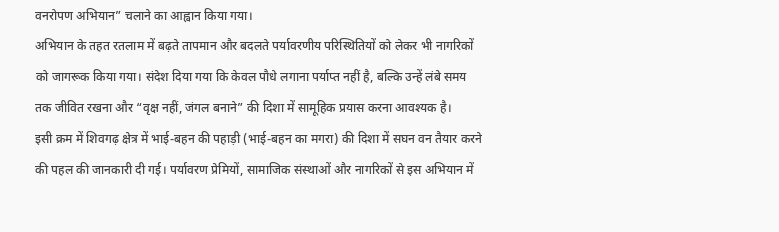वनरोपण अभियान” चलाने का आह्वान किया गया।
अभियान के तहत रतलाम में बढ़ते तापमान और बदलते पर्यावरणीय परिस्थितियों को लेकर भी नागरिकों को जागरूक किया गया। संदेश दिया गया कि केवल पौधे लगाना पर्याप्त नहीं है, बल्कि उन्हें लंबे समय तक जीवित रखना और “वृक्ष नहीं, जंगल बनाने” की दिशा में सामूहिक प्रयास करना आवश्यक है।
इसी क्रम में शिवगढ़ क्षेत्र में भाई-बहन की पहाड़ी (भाई-बहन का मगरा) की दिशा में सघन वन तैयार करने की पहल की जानकारी दी गई। पर्यावरण प्रेमियों, सामाजिक संस्थाओं और नागरिकों से इस अभियान में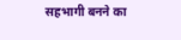सहभागी बनने का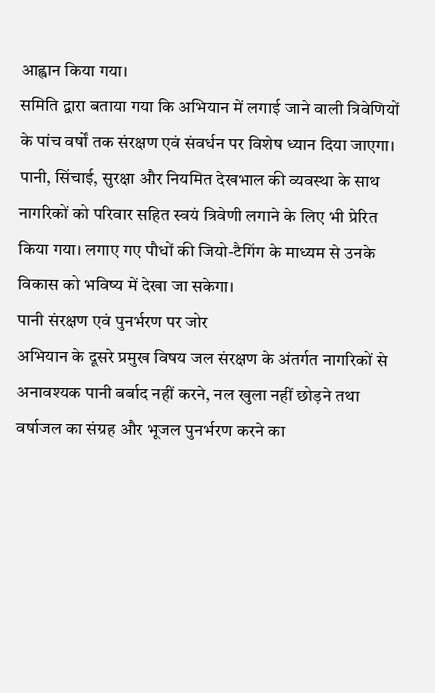आह्वान किया गया।
समिति द्वारा बताया गया कि अभियान में लगाई जाने वाली त्रिवेणियों के पांच वर्षों तक संरक्षण एवं संवर्धन पर विशेष ध्यान दिया जाएगा। पानी, सिंचाई, सुरक्षा और नियमित देखभाल की व्यवस्था के साथ नागरिकों को परिवार सहित स्वयं त्रिवेणी लगाने के लिए भी प्रेरित किया गया। लगाए गए पौधों की जियो-टैगिंग के माध्यम से उनके विकास को भविष्य में देखा जा सकेगा।
पानी संरक्षण एवं पुनर्भरण पर जोर
अभियान के दूसरे प्रमुख विषय जल संरक्षण के अंतर्गत नागरिकों से अनावश्यक पानी बर्बाद नहीं करने, नल खुला नहीं छोड़ने तथा वर्षाजल का संग्रह और भूजल पुनर्भरण करने का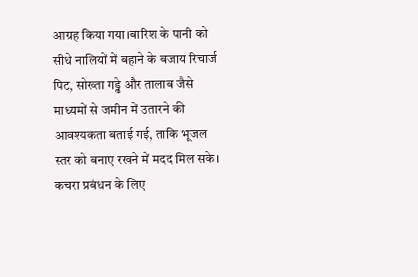आग्रह किया गया।बारिश के पानी को सीधे नालियों में बहाने के बजाय रिचार्ज पिट, सोख्ता गड्ढे और तालाब जैसे माध्यमों से जमीन में उतारने की आवश्यकता बताई गई, ताकि भूजल स्तर को बनाए रखने में मदद मिल सके।
कचरा प्रबंधन के लिए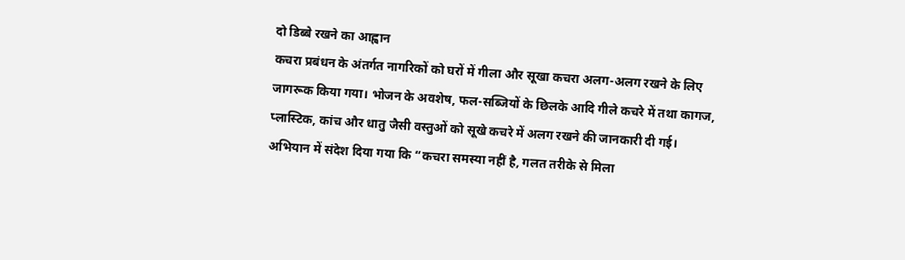दो डिब्बे रखने का आह्वान
कचरा प्रबंधन के अंतर्गत नागरिकों को घरों में गीला और सूखा कचरा अलग-अलग रखने के लिए जागरूक किया गया। भोजन के अवशेष, फल-सब्जियों के छिलके आदि गीले कचरे में तथा कागज, प्लास्टिक, कांच और धातु जैसी वस्तुओं को सूखे कचरे में अलग रखने की जानकारी दी गई।
अभियान में संदेश दिया गया कि “कचरा समस्या नहीं है, गलत तरीके से मिला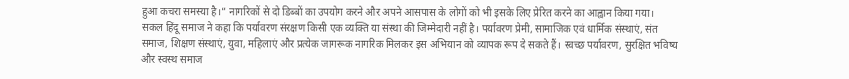हुआ कचरा समस्या है।” नागरिकों से दो डिब्बों का उपयोग करने और अपने आसपास के लोगों को भी इसके लिए प्रेरित करने का आह्वान किया गया।
सकल हिंदू समाज ने कहा कि पर्यावरण संरक्षण किसी एक व्यक्ति या संस्था की जिम्मेदारी नहीं है। पर्यावरण प्रेमी, सामाजिक एवं धार्मिक संस्थाएं, संत समाज, शिक्षण संस्थाएं, युवा, महिलाएं और प्रत्येक जागरूक नागरिक मिलकर इस अभियान को व्यापक रूप दे सकते हैं। स्वच्छ पर्यावरण, सुरक्षित भविष्य और स्वस्थ समाज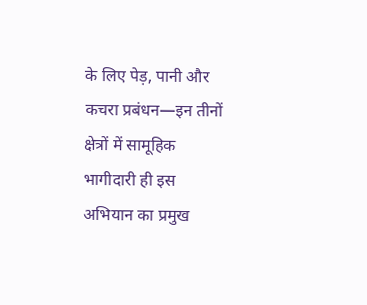के लिए पेड़, पानी और कचरा प्रबंधन—इन तीनों क्षेत्रों में सामूहिक भागीदारी ही इस अभियान का प्रमुख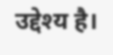उद्देश्य है।